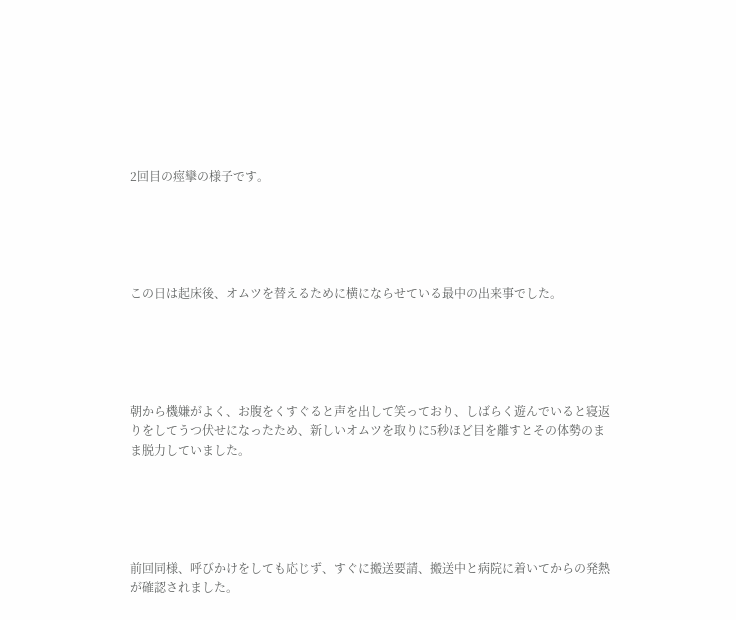2回目の痙攣の様子です。





この日は起床後、オムツを替えるために横にならせている最中の出来事でした。





朝から機嫌がよく、お腹をくすぐると声を出して笑っており、しばらく遊んでいると寝返りをしてうつ伏せになったため、新しいオムツを取りに5秒ほど目を離すとその体勢のまま脱力していました。





前回同様、呼びかけをしても応じず、すぐに搬送要請、搬送中と病院に着いてからの発熱が確認されました。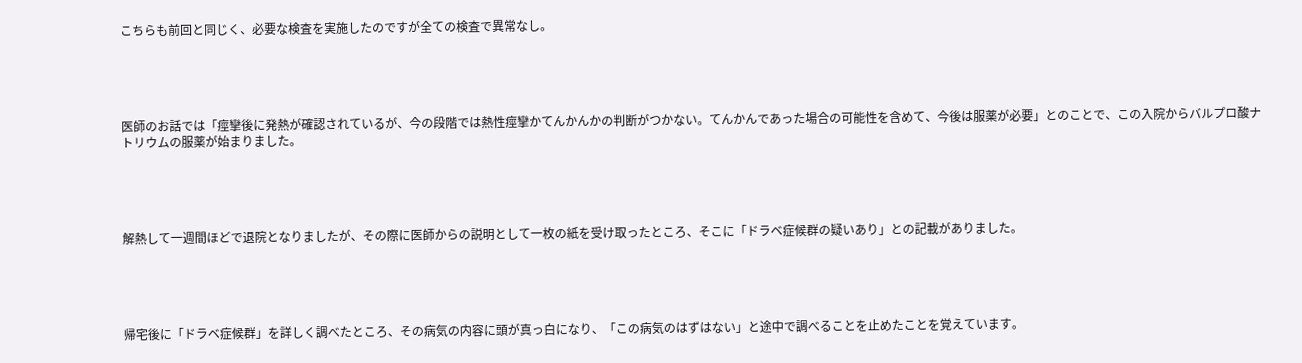こちらも前回と同じく、必要な検査を実施したのですが全ての検査で異常なし。





医師のお話では「痙攣後に発熱が確認されているが、今の段階では熱性痙攣かてんかんかの判断がつかない。てんかんであった場合の可能性を含めて、今後は服薬が必要」とのことで、この入院からバルプロ酸ナトリウムの服薬が始まりました。





解熱して一週間ほどで退院となりましたが、その際に医師からの説明として一枚の紙を受け取ったところ、そこに「ドラベ症候群の疑いあり」との記載がありました。





帰宅後に「ドラベ症候群」を詳しく調べたところ、その病気の内容に頭が真っ白になり、「この病気のはずはない」と途中で調べることを止めたことを覚えています。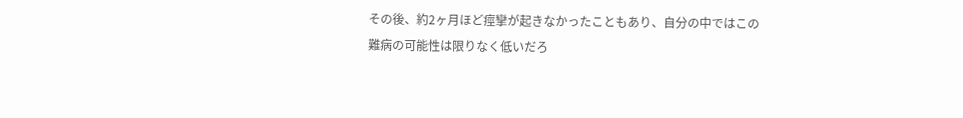その後、約2ヶ月ほど痙攣が起きなかったこともあり、自分の中ではこの難病の可能性は限りなく低いだろ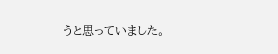うと思っていました。